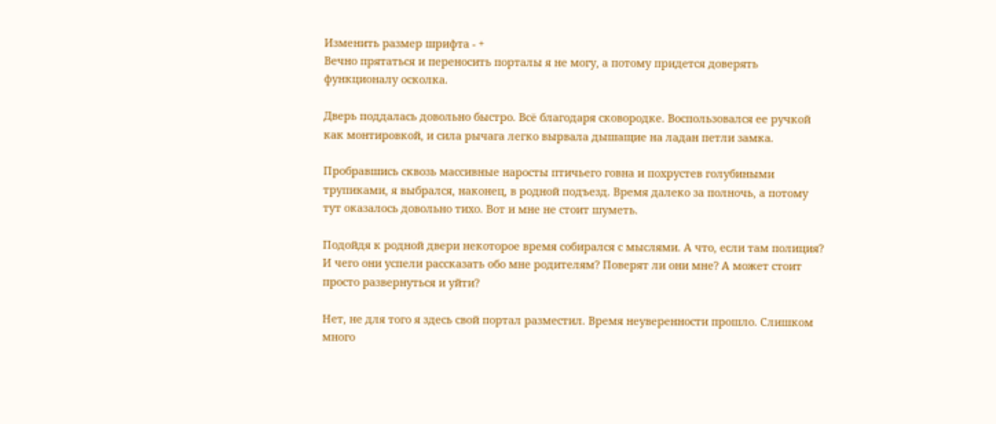Изменить размер шрифта - +
Вечно прятаться и переносить порталы я не могу, а потому придется доверять функционалу осколка.

Дверь поддалась довольно быстро. Всë благодаря сковородке. Воспользовался ее ручкой как монтировкой, и сила рычага легко вырвала дышащие на ладан петли замка.

Пробравшись сквозь массивные наросты птичьего говна и похрустев голубиными трупиками, я выбрался, наконец, в родной подъезд. Время далеко за полночь, а потому тут оказалось довольно тихо. Вот и мне не стоит шуметь.

Подойдя к родной двери некоторое время собирался с мыслями. А что, если там полиция? И чего они успели рассказать обо мне родителям? Поверят ли они мне? А может стоит просто развернуться и уйти?

Нет, не для того я здесь свой портал разместил. Время неуверенности прошло. Слишком много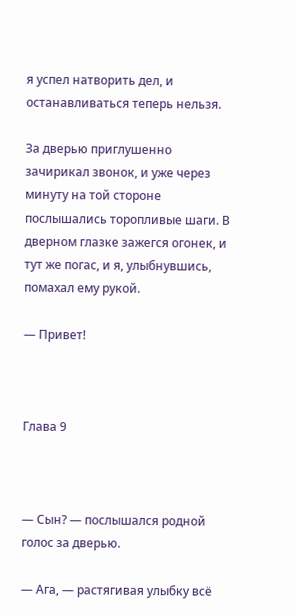я успел натворить дел, и останавливаться теперь нельзя.

За дверью приглушенно зачирикал звонок, и уже через минуту на той стороне послышались торопливые шаги. В дверном глазке зажегся огонек, и тут же погас, и я, улыбнувшись, помахал ему рукой.

— Привет!



Глава 9



— Сын? — послышался родной голос за дверью.

— Ага, — растягивая улыбку всë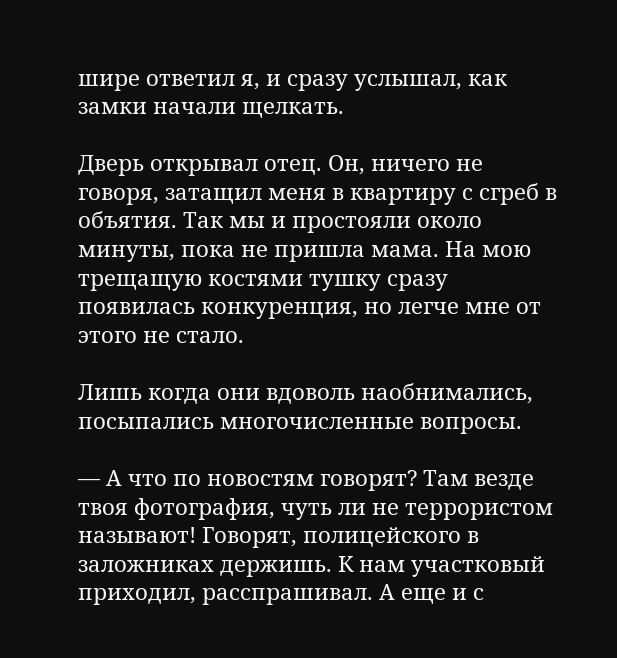шире ответил я, и сразу услышал, как замки начали щелкать.

Дверь открывал отец. Он, ничего не говоря, затащил меня в квартиру с сгреб в объятия. Так мы и простояли около минуты, пока не пришла мама. На мою трещащую костями тушку сразу появилась конкуренция, но легче мне от этого не стало.

Лишь когда они вдоволь наобнимались, посыпались многочисленные вопросы.

— А что по новостям говорят? Там везде твоя фотография, чуть ли не террористом называют! Говорят, полицейского в заложниках держишь. К нам участковый приходил, расспрашивал. А еще и с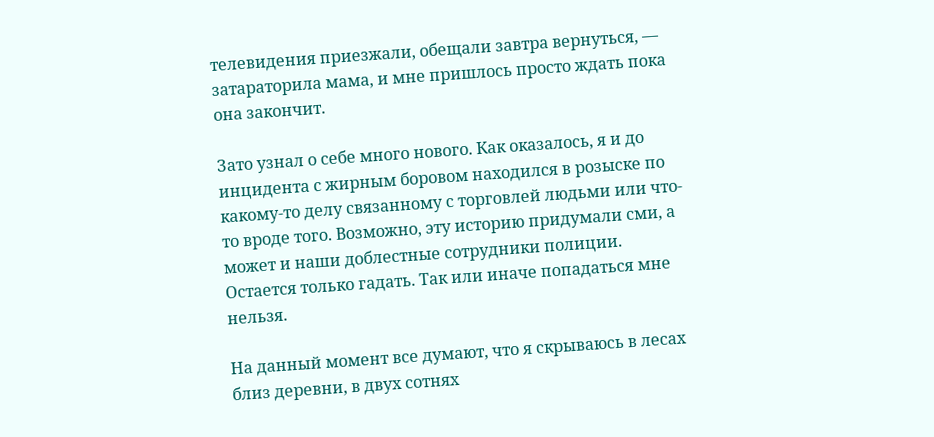телевидения приезжали, обещали завтра вернуться, — затараторила мама, и мне пришлось просто ждать пока она закончит.

Зато узнал о себе много нового. Как оказалось, я и до инцидента с жирным боровом находился в розыске по какому-то делу связанному с торговлей людьми или что-то вроде того. Возможно, эту историю придумали сми, а может и наши доблестные сотрудники полиции. Остается только гадать. Так или иначе попадаться мне нельзя.

На данный момент все думают, что я скрываюсь в лесах близ деревни, в двух сотнях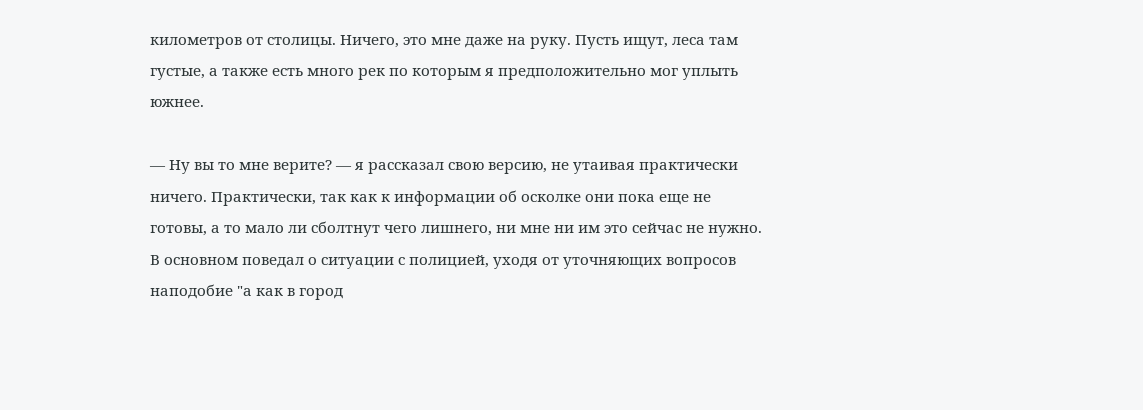километров от столицы. Ничего, это мне даже на руку. Пусть ищут, леса там густые, а также есть много рек по которым я предположительно мог уплыть южнее.

— Ну вы то мне верите? — я рассказал свою версию, не утаивая практически ничего. Практически, так как к информации об осколке они пока еще не готовы, а то мало ли сболтнут чего лишнего, ни мне ни им это сейчас не нужно. В основном поведал о ситуации с полицией, уходя от уточняющих вопросов наподобие "а как в город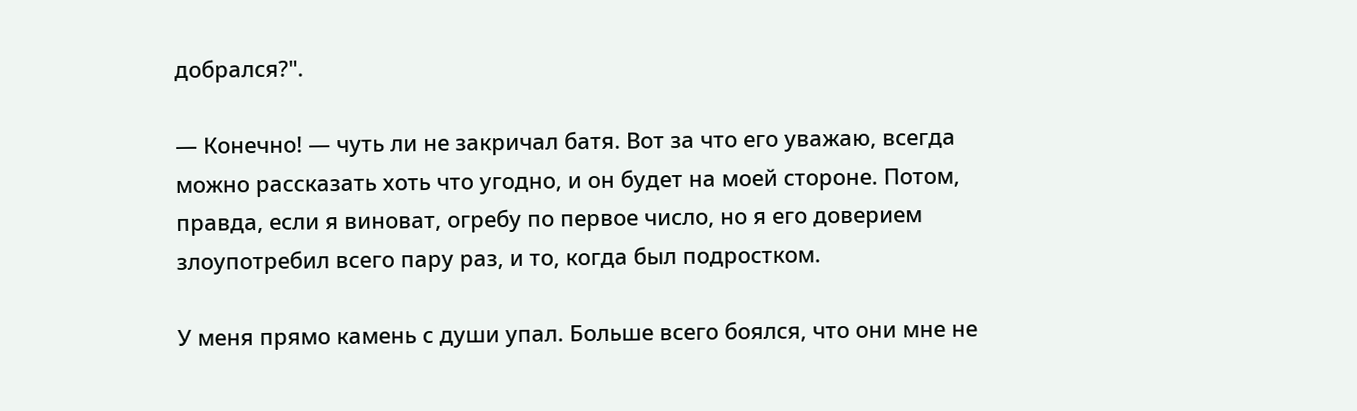добрался?".

— Конечно! — чуть ли не закричал батя. Вот за что его уважаю, всегда можно рассказать хоть что угодно, и он будет на моей стороне. Потом, правда, если я виноват, огребу по первое число, но я его доверием злоупотребил всего пару раз, и то, когда был подростком.

У меня прямо камень с души упал. Больше всего боялся, что они мне не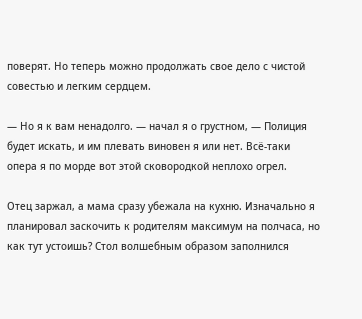поверят. Но теперь можно продолжать свое дело с чистой совестью и легким сердцем.

— Но я к вам ненадолго. — начал я о грустном, — Полиция будет искать, и им плевать виновен я или нет. Всë-таки опера я по морде вот этой сковородкой неплохо огрел.

Отец заржал, а мама сразу убежала на кухню. Изначально я планировал заскочить к родителям максимум на полчаса, но как тут устоишь? Стол волшебным образом заполнился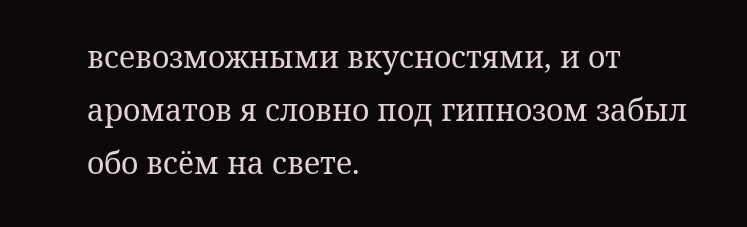всевозможными вкусностями, и от ароматов я словно под гипнозом забыл обо всëм на свете.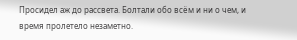Просидел аж до рассвета. Болтали обо всëм и ни о чем, и время пролетело незаметно.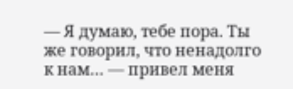— Я думаю, тебе пора. Ты же говорил, что ненадолго к нам… — привел меня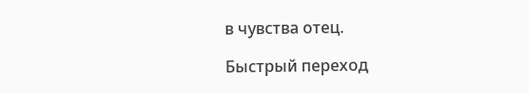в чувства отец.

Быстрый переход